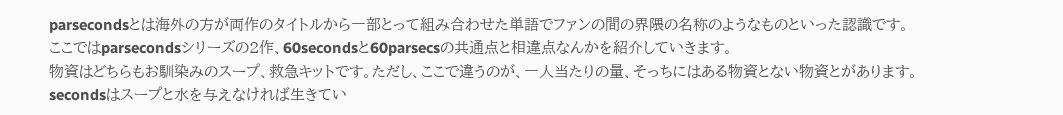parsecondsとは海外の方が両作のタイトルから一部とって組み合わせた単語でファンの間の界隈の名称のようなものといった認識です。
ここではparsecondsシリーズの2作、60secondsと60parsecsの共通点と相違点なんかを紹介していきます。
物資はどちらもお馴染みのスープ、救急キットです。ただし、ここで違うのが、一人当たりの量、そっちにはある物資とない物資とがあります。
secondsはスープと水を与えなければ生きてい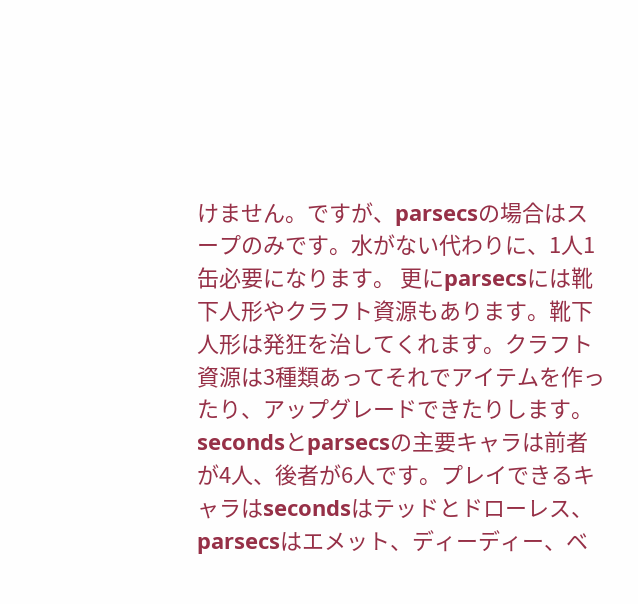けません。ですが、parsecsの場合はスープのみです。水がない代わりに、1人1缶必要になります。 更にparsecsには靴下人形やクラフト資源もあります。靴下人形は発狂を治してくれます。クラフト資源は3種類あってそれでアイテムを作ったり、アップグレードできたりします。
secondsとparsecsの主要キャラは前者が4人、後者が6人です。プレイできるキャラはsecondsはテッドとドローレス、parsecsはエメット、ディーディー、ベ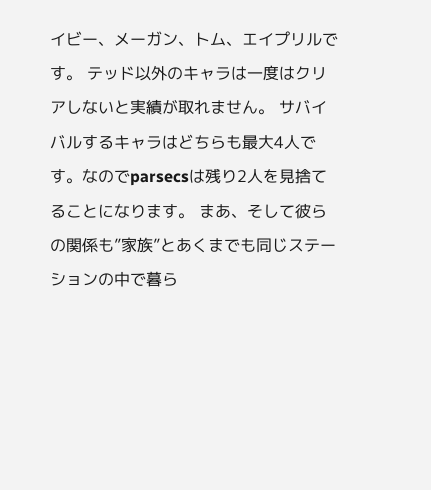イビー、メーガン、トム、エイプリルです。 テッド以外のキャラは一度はクリアしないと実績が取れません。 サバイバルするキャラはどちらも最大4人です。なのでparsecsは残り2人を見捨てることになります。 まあ、そして彼らの関係も”家族”とあくまでも同じステーションの中で暮ら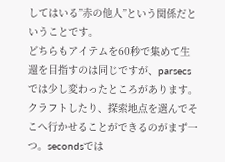してはいる”赤の他人”という関係だということです。
どちらもアイテムを60秒で集めて生還を目指すのは同じですが、parsecsでは少し変わったところがあります。クラフトしたり、探索地点を選んでそこへ行かせることができるのがまず一つ。secondsでは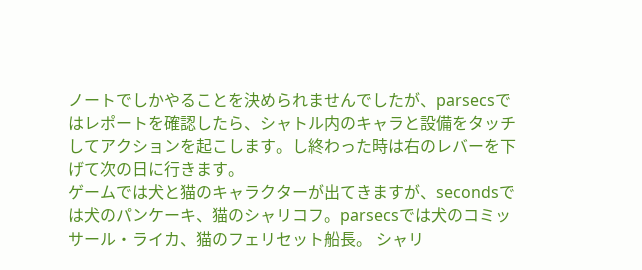ノートでしかやることを決められませんでしたが、parsecsではレポートを確認したら、シャトル内のキャラと設備をタッチしてアクションを起こします。し終わった時は右のレバーを下げて次の日に行きます。
ゲームでは犬と猫のキャラクターが出てきますが、secondsでは犬のパンケーキ、猫のシャリコフ。parsecsでは犬のコミッサール・ライカ、猫のフェリセット船長。 シャリ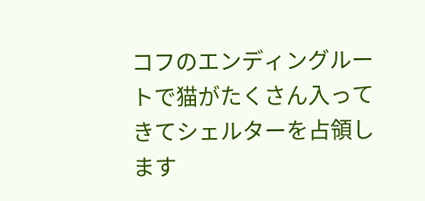コフのエンディングルートで猫がたくさん入ってきてシェルターを占領します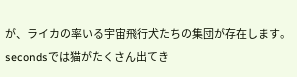が、ライカの率いる宇宙飛行犬たちの集団が存在します。 secondsでは猫がたくさん出てき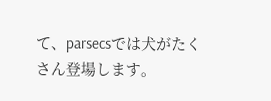て、parsecsでは犬がたくさん登場します。